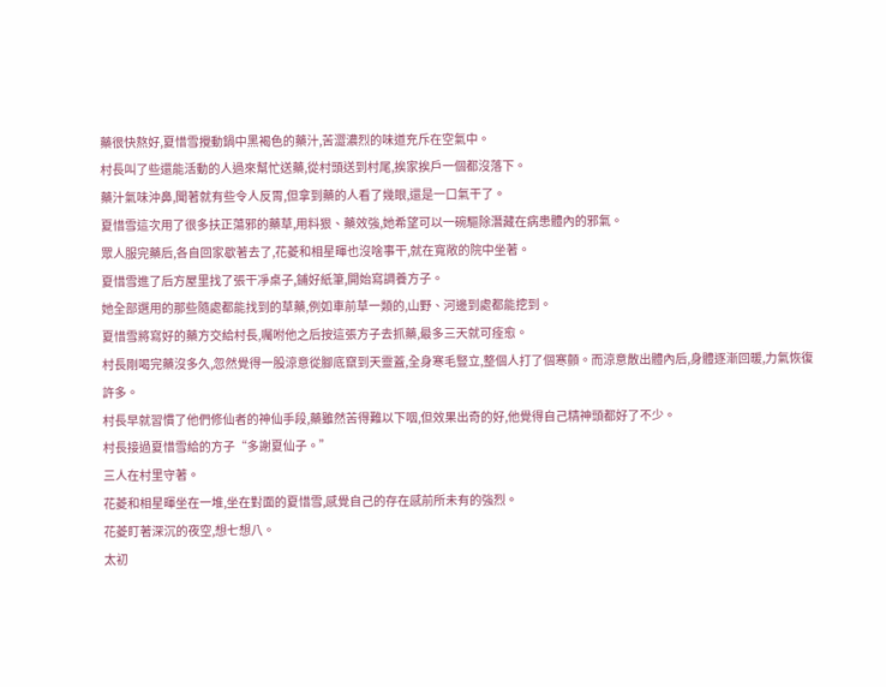藥很快熬好,夏惜雪攪動鍋中黑褐色的藥汁,苦澀濃烈的味道充斥在空氣中。
村長叫了些還能活動的人過來幫忙送藥,從村頭送到村尾,挨家挨戶一個都沒落下。
藥汁氣味沖鼻,聞著就有些令人反胃,但拿到藥的人看了幾眼,還是一口氣干了。
夏惜雪這次用了很多扶正蕩邪的藥草,用料狠、藥效強,她希望可以一碗驅除潛藏在病患體內的邪氣。
眾人服完藥后,各自回家歇著去了,花菱和相星暉也沒啥事干,就在寬敞的院中坐著。
夏惜雪進了后方屋里找了張干凈桌子,鋪好紙筆,開始寫調養方子。
她全部選用的那些隨處都能找到的草藥,例如車前草一類的,山野、河邊到處都能挖到。
夏惜雪將寫好的藥方交給村長,囑咐他之后按這張方子去抓藥,最多三天就可痊愈。
村長剛喝完藥沒多久,忽然覺得一股涼意從腳底竄到天靈蓋,全身寒毛豎立,整個人打了個寒顫。而涼意散出體內后,身體逐漸回暖,力氣恢復許多。
村長早就習慣了他們修仙者的神仙手段,藥雖然苦得難以下咽,但效果出奇的好,他覺得自己精神頭都好了不少。
村長接過夏惜雪給的方子“多謝夏仙子。”
三人在村里守著。
花菱和相星暉坐在一堆,坐在對面的夏惜雪,感覺自己的存在感前所未有的強烈。
花菱盯著深沉的夜空,想七想八。
太初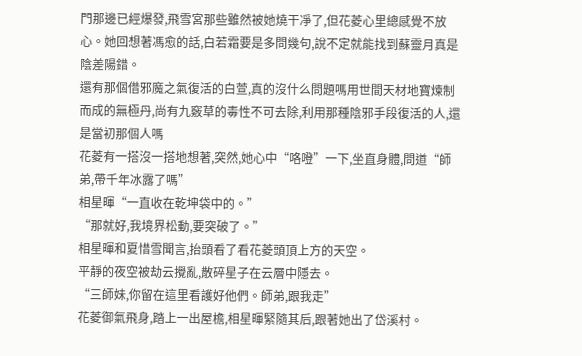門那邊已經爆發,飛雪宮那些雖然被她燒干凈了,但花菱心里總感覺不放心。她回想著馮愈的話,白若霜要是多問幾句,說不定就能找到蘇靈月真是陰差陽錯。
還有那個借邪魔之氣復活的白萱,真的沒什么問題嗎用世間天材地寶煉制而成的無極丹,尚有九竅草的毒性不可去除,利用那種陰邪手段復活的人,還是當初那個人嗎
花菱有一搭沒一搭地想著,突然,她心中“咯噔”一下,坐直身體,問道“師弟,帶千年冰露了嗎”
相星暉“一直收在乾坤袋中的。”
“那就好,我境界松動,要突破了。”
相星暉和夏惜雪聞言,抬頭看了看花菱頭頂上方的天空。
平靜的夜空被劫云攪亂,散碎星子在云層中隱去。
“三師妹,你留在這里看護好他們。師弟,跟我走”
花菱御氣飛身,踏上一出屋檐,相星暉緊隨其后,跟著她出了岱溪村。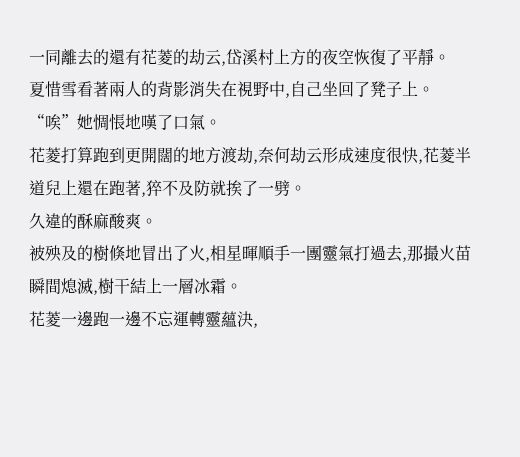一同離去的還有花菱的劫云,岱溪村上方的夜空恢復了平靜。
夏惜雪看著兩人的背影消失在視野中,自己坐回了凳子上。
“唉”她惆悵地嘆了口氣。
花菱打算跑到更開闊的地方渡劫,奈何劫云形成速度很快,花菱半道兒上還在跑著,猝不及防就挨了一劈。
久違的酥麻酸爽。
被殃及的樹倏地冒出了火,相星暉順手一團靈氣打過去,那撮火苗瞬間熄滅,樹干結上一層冰霜。
花菱一邊跑一邊不忘運轉靈蘊決,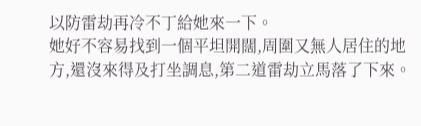以防雷劫再冷不丁給她來一下。
她好不容易找到一個平坦開闊,周圍又無人居住的地方,還沒來得及打坐調息,第二道雷劫立馬落了下來。